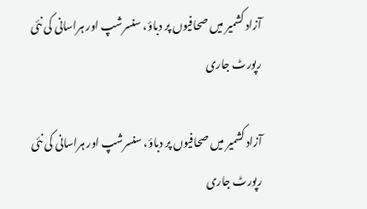آزاد کشمیر میں صحافیوں پر دباؤ، سنسرشپ اور ہراسانی کی نئی رپورٹ جاری

آزاد کشمیر میں صحافیوں پر دباؤ، سنسرشپ اور ہراسانی کی نئی رپورٹ جاری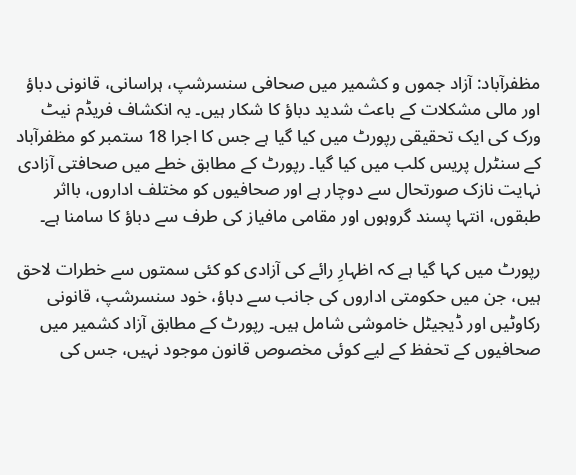مظفرآباد: آزاد جموں و کشمیر میں صحافی سنسرشپ، ہراسانی، قانونی دباؤ اور مالی مشکلات کے باعث شدید دباؤ کا شکار ہیں۔ یہ انکشاف فریڈم نیٹ ورک کی ایک تحقیقی رپورٹ میں کیا گیا ہے جس کا اجرا 18 ستمبر کو مظفرآباد کے سنٹرل پریس کلب میں کیا گیا۔ رپورٹ کے مطابق خطے میں صحافتی آزادی نہایت نازک صورتحال سے دوچار ہے اور صحافیوں کو مختلف اداروں، بااثر طبقوں، انتہا پسند گروہوں اور مقامی مافیاز کی طرف سے دباؤ کا سامنا ہے۔

رپورٹ میں کہا گیا ہے کہ اظہارِ رائے کی آزادی کو کئی سمتوں سے خطرات لاحق ہیں، جن میں حکومتی اداروں کی جانب سے دباؤ، خود سنسرشپ، قانونی رکاوٹیں اور ڈیجیٹل خاموشی شامل ہیں۔ رپورٹ کے مطابق آزاد کشمیر میں صحافیوں کے تحفظ کے لیے کوئی مخصوص قانون موجود نہیں، جس کی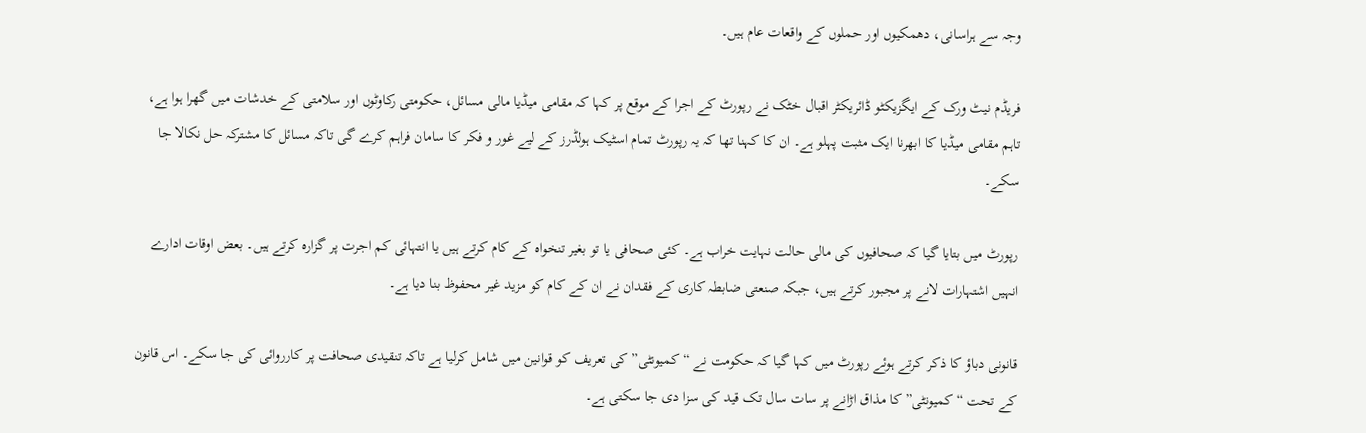وجہ سے ہراسانی، دھمکیوں اور حملوں کے واقعات عام ہیں۔

فریڈم نیٹ ورک کے ایگزیکٹو ڈائریکٹر اقبال خٹک نے رپورٹ کے اجرا کے موقع پر کہا کہ مقامی میڈیا مالی مسائل، حکومتی رکاوٹوں اور سلامتی کے خدشات میں گھرا ہوا ہے، تاہم مقامی میڈیا کا ابھرنا ایک مثبت پہلو ہے۔ ان کا کہنا تھا کہ یہ رپورٹ تمام اسٹیک ہولڈرز کے لیے غور و فکر کا سامان فراہم کرے گی تاکہ مسائل کا مشترکہ حل نکالا جا سکے۔

رپورٹ میں بتایا گیا کہ صحافیوں کی مالی حالت نہایت خراب ہے۔ کئی صحافی یا تو بغیر تنخواہ کے کام کرتے ہیں یا انتہائی کم اجرت پر گزارہ کرتے ہیں۔ بعض اوقات ادارے انہیں اشتہارات لانے پر مجبور کرتے ہیں، جبکہ صنعتی ضابطہ کاری کے فقدان نے ان کے کام کو مزید غیر محفوظ بنا دیا ہے۔

قانونی دباؤ کا ذکر کرتے ہوئے رپورٹ میں کہا گیا کہ حکومت نے “کمیونٹی” کی تعریف کو قوانین میں شامل کرلیا ہے تاکہ تنقیدی صحافت پر کارروائی کی جا سکے۔ اس قانون کے تحت “کمیونٹی” کا مذاق اڑانے پر سات سال تک قید کی سزا دی جا سکتی ہے۔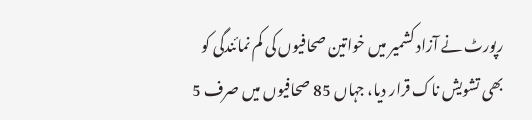رپورٹ نے آزاد کشمیر میں خواتین صحافیوں کی کم نمائندگی کو بھی تشویش ناک قرار دیا، جہاں 85 صحافیوں میں صرف 5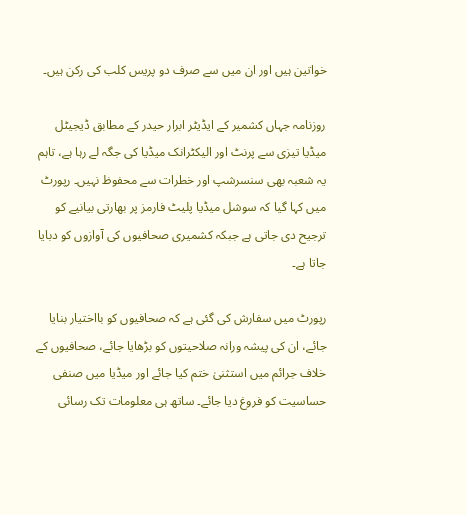خواتین ہیں اور ان میں سے صرف دو پریس کلب کی رکن ہیں۔

روزنامہ جہاں کشمیر کے ایڈیٹر ابرار حیدر کے مطابق ڈیجیٹل میڈیا تیزی سے پرنٹ اور الیکٹرانک میڈیا کی جگہ لے رہا ہے، تاہم یہ شعبہ بھی سنسرشپ اور خطرات سے محفوظ نہیں۔ رپورٹ میں کہا گیا کہ سوشل میڈیا پلیٹ فارمز پر بھارتی بیانیے کو ترجیح دی جاتی ہے جبکہ کشمیری صحافیوں کی آوازوں کو دبایا جاتا ہے۔

رپورٹ میں سفارش کی گئی ہے کہ صحافیوں کو بااختیار بنایا جائے، ان کی پیشہ ورانہ صلاحیتوں کو بڑھایا جائے، صحافیوں کے خلاف جرائم میں استثنیٰ ختم کیا جائے اور میڈیا میں صنفی حساسیت کو فروغ دیا جائے۔ ساتھ ہی معلومات تک رسائی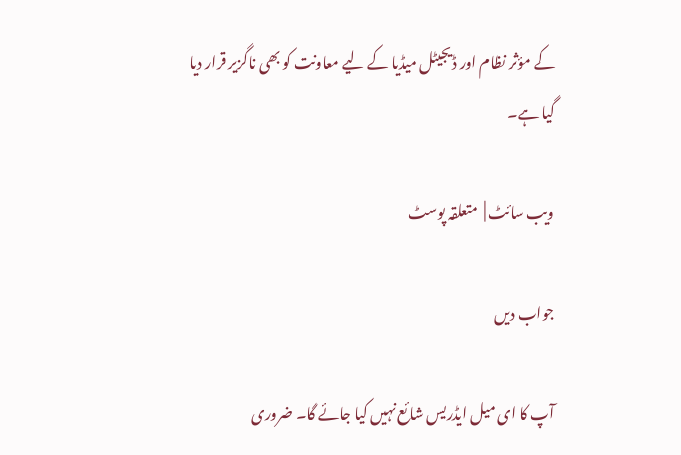کے مؤثر نظام اور ڈیجیٹل میڈیا کے لیے معاونت کو بھی ناگزیر قرار دیا گیا ہے۔

ویب سائٹ |  متعلقہ پوسٹ

جواب دیں

آپ کا ای میل ایڈریس شائع نہیں کیا جائے گا۔ ضروری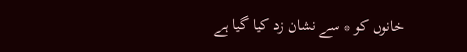خانوں کو * سے نشان زد کیا گیا ہے